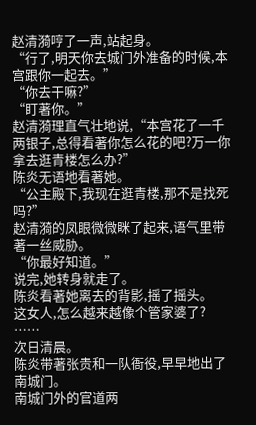赵清漪哼了一声,站起身。
“行了,明天你去城门外准备的时候,本宫跟你一起去。”
“你去干嘛?”
“盯著你。”
赵清漪理直气壮地说,“本宫花了一千两银子,总得看著你怎么花的吧?万一你拿去逛青楼怎么办?”
陈炎无语地看著她。
“公主殿下,我现在逛青楼,那不是找死吗?”
赵清漪的凤眼微微眯了起来,语气里带著一丝威胁。
“你最好知道。”
说完,她转身就走了。
陈炎看著她离去的背影,摇了摇头。
这女人,怎么越来越像个管家婆了?
……
次日清晨。
陈炎带著张贵和一队衙役,早早地出了南城门。
南城门外的官道两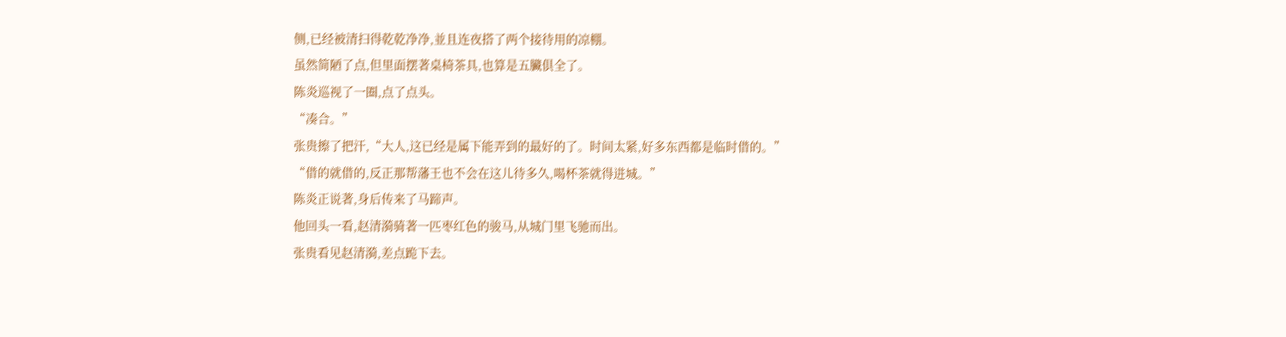侧,已经被清扫得乾乾净净,並且连夜搭了两个接待用的凉棚。
虽然简陋了点,但里面摆著桌椅茶具,也算是五臟俱全了。
陈炎巡视了一圈,点了点头。
“凑合。”
张贵擦了把汗,“大人,这已经是属下能弄到的最好的了。时间太紧,好多东西都是临时借的。”
“借的就借的,反正那帮藩王也不会在这儿待多久,喝杯茶就得进城。”
陈炎正说著,身后传来了马蹄声。
他回头一看,赵清漪骑著一匹枣红色的骏马,从城门里飞驰而出。
张贵看见赵清漪,差点跪下去。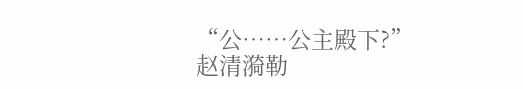“公……公主殿下?”
赵清漪勒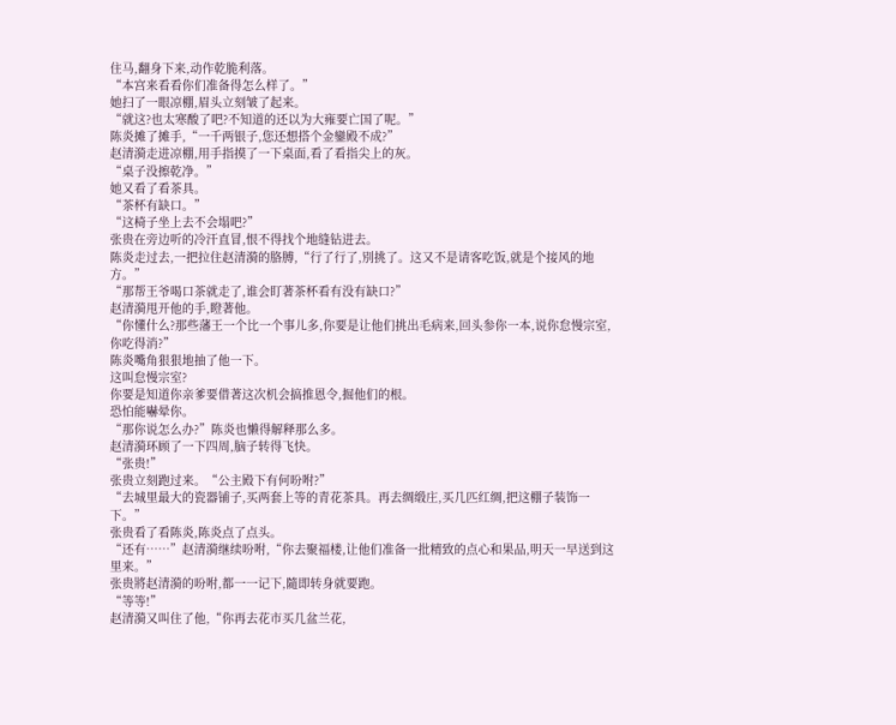住马,翻身下来,动作乾脆利落。
“本宫来看看你们准备得怎么样了。”
她扫了一眼凉棚,眉头立刻皱了起来。
“就这?也太寒酸了吧?不知道的还以为大雍要亡国了呢。”
陈炎摊了摊手,“一千两银子,您还想搭个金鑾殿不成?”
赵清漪走进凉棚,用手指摸了一下桌面,看了看指尖上的灰。
“桌子没擦乾净。”
她又看了看茶具。
“茶杯有缺口。”
“这椅子坐上去不会塌吧?”
张贵在旁边听的冷汗直冒,恨不得找个地缝钻进去。
陈炎走过去,一把拉住赵清漪的胳膊,“行了行了,別挑了。这又不是请客吃饭,就是个接风的地方。”
“那帮王爷喝口茶就走了,谁会盯著茶杯看有没有缺口?”
赵清漪甩开他的手,瞪著他。
“你懂什么?那些藩王一个比一个事儿多,你要是让他们挑出毛病来,回头参你一本,说你怠慢宗室,你吃得消?”
陈炎嘴角狠狠地抽了他一下。
这叫怠慢宗室?
你要是知道你亲爹要借著这次机会搞推恩令,掘他们的根。
恐怕能嚇晕你。
“那你说怎么办?”陈炎也懒得解释那么多。
赵清漪环顾了一下四周,脑子转得飞快。
“张贵!”
张贵立刻跑过来。“公主殿下有何吩咐?”
“去城里最大的瓷器铺子,买两套上等的青花茶具。再去绸缎庄,买几匹红绸,把这棚子装饰一下。”
张贵看了看陈炎,陈炎点了点头。
“还有……”赵清漪继续吩咐,“你去聚福楼,让他们准备一批精致的点心和果品,明天一早送到这里来。”
张贵將赵清漪的吩咐,都一一记下,隨即转身就要跑。
“等等!”
赵清漪又叫住了他,“你再去花市买几盆兰花,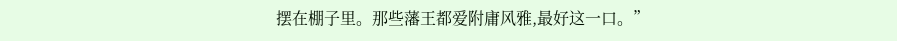摆在棚子里。那些藩王都爱附庸风雅,最好这一口。”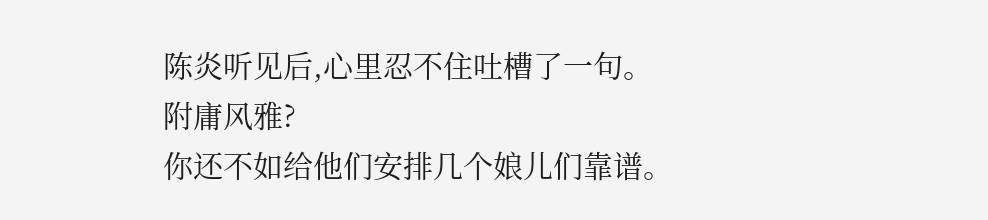陈炎听见后,心里忍不住吐槽了一句。
附庸风雅?
你还不如给他们安排几个娘儿们靠谱。